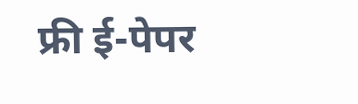फ्री ई-पेपर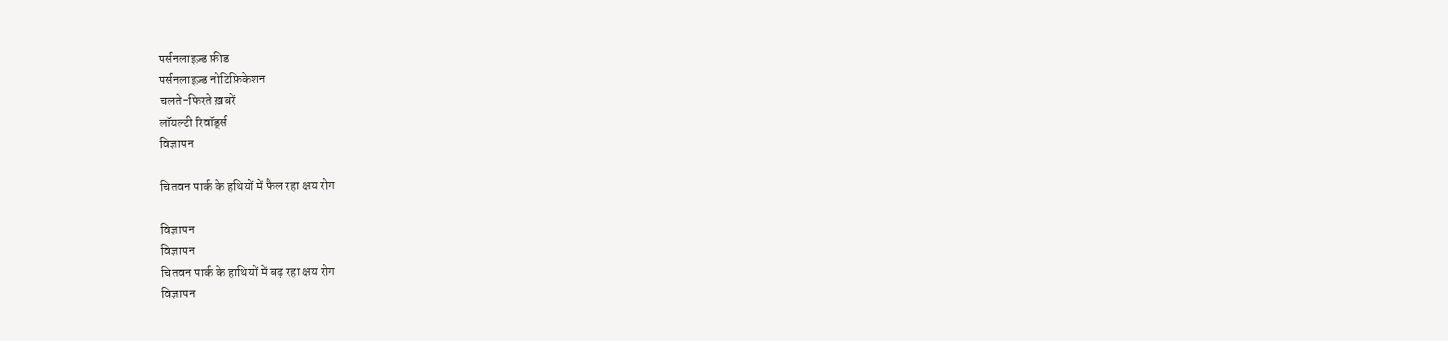पर्सनलाइज़्ड फ़ीड
पर्सनलाइज़्ड नोटिफ़िकेशन
चलते-फिरते ख़बरें
लॉयल्टी रिवॉर्ड्स
विज्ञापन

चितवन पार्क के हथियों में फैल रहा क्षय रोग

विज्ञापन
विज्ञापन
चितवन पार्क के हाथियों में बढ़ रहा क्षय रोग
विज्ञापन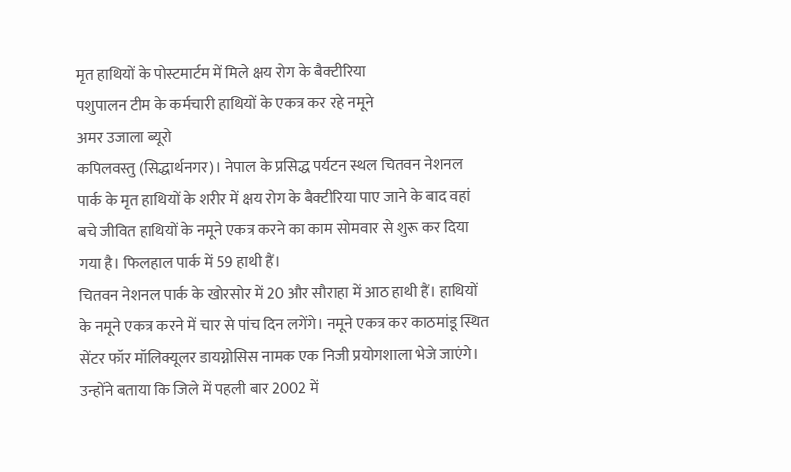मृत हाथियों के पोस्टमार्टम में मिले क्षय रोग के बैक्टीरिया
पशुपालन टीम के कर्मचारी हाथियों के एकत्र कर रहे नमूने
अमर उजाला ब्यूरो
कपिलवस्तु (सिद्धार्थनगर)। नेपाल के प्रसिद्ध पर्यटन स्थल चितवन नेशनल पार्क के मृत हाथियों के शरीर में क्षय रोग के बैक्टीरिया पाए जाने के बाद वहां बचे जीवित हाथियों के नमूने एकत्र करने का काम सोमवार से शुरू कर दिया गया है। फिलहाल पार्क में 59 हाथी हैं।
चितवन नेशनल पार्क के खोरसोर में 20 और सौराहा में आठ हाथी हैं। हाथियों के नमूने एकत्र करने में चार से पांच दिन लगेंगे। नमूने एकत्र कर काठमांडू स्थित सेंटर फॉर मॉलिक्यूलर डायग्नोसिस नामक एक निजी प्रयोगशाला भेजे जाएंगे। उन्होंने बताया कि जिले में पहली बार 2002 में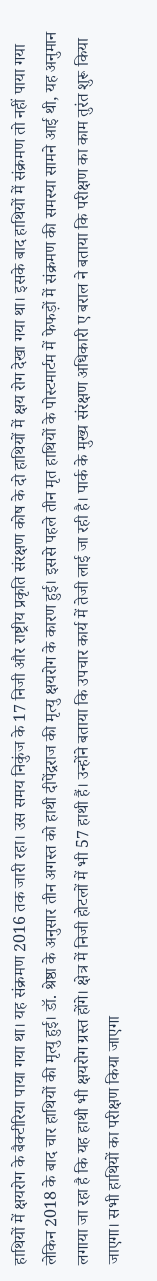हाथियों में क्षयरोग के बैक्टीरिया पाया गया था। यह संक्रमण 2016 तक जारी रहा। उस समय निकुंज के 17 निजी और राष्ट्रीय प्रकृति संरक्षण कोष के दो हाथियों में क्षय रोग देखा गया था। इसके बाद हाथियों में संक्रमण तो नहीं पाया गया लेकिन 2018 के बाद चार हाथियों की मृत्यु हुई। डॉ. श्रेष्ठा के अनुसार तीन अगस्त को हाथी दीपेंद्रराज की मृत्यु क्षयरोग के कारण हुई। इससे पहले तीन मृत हाथियों के पोस्टमार्टम में फेफड़ों में संक्रमण की समस्या सामने आई थी, यह अनुमान लगाया जा रहा है कि यह हाथी भी क्षयरोग ग्रस्त होंगे। क्षेत्र में निजी होटलों में भी 57 हाथी हैं। उन्होंने बताया कि उपचार कार्य में तेजी लाई जा रही है। पार्क के मुख्य संरक्षण अधिकारी ए बराल ने बताया कि परीक्षण का काम तुरंत शुरू किया जाएगा। सभी हाथियों का परीक्षण किया जाएगा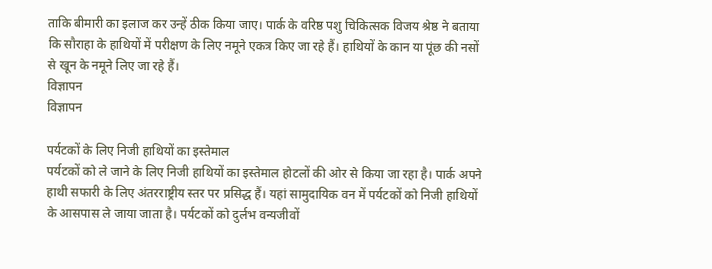ताकि बीमारी का इलाज कर उन्हें ठीक किया जाए। पार्क के वरिष्ठ पशु चिकित्सक विजय श्रेष्ठ ने बताया कि सौराहा के हाथियों में परीक्षण के लिए नमूने एकत्र किए जा रहे हैं। हाथियों के कान या पूंछ की नसों से खून के नमूने लिए जा रहे हैं।
विज्ञापन
विज्ञापन

पर्यटकों के लिए निजी हाथियों का इस्तेमाल
पर्यटकों को ले जाने के लिए निजी हाथियों का इस्तेमाल होटलों की ओर से किया जा रहा है। पार्क अपने हाथी सफारी के लिए अंतरराष्ट्रीय स्तर पर प्रसिद्ध हैं। यहां सामुदायिक वन में पर्यटकों को निजी हाथियों के आसपास ले जाया जाता है। पर्यटकों को दुर्लभ वन्यजीवों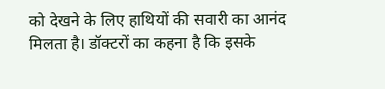को देखने के लिए हाथियों की सवारी का आनंद मिलता है। डॉक्टरों का कहना है कि इसके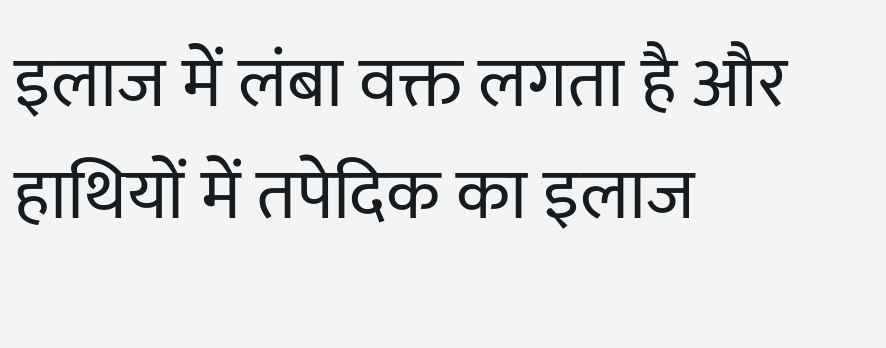इलाज में लंबा वक्त लगता है और हाथियों में तपेदिक का इलाज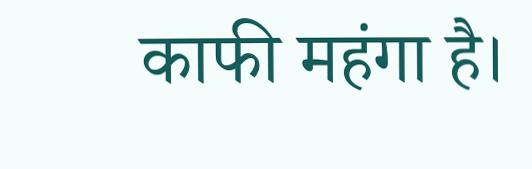काफी महंगा है।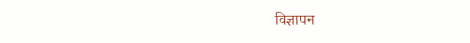विज्ञापन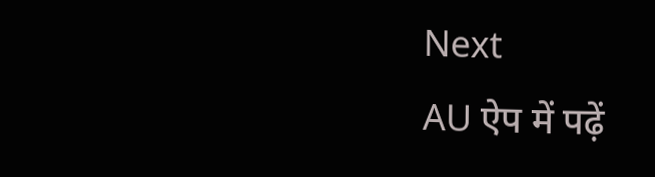Next
AU ऐप में पढ़ें